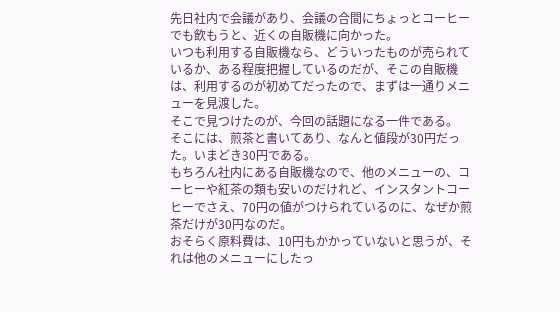先日社内で会議があり、会議の合間にちょっとコーヒーでも飲もうと、近くの自販機に向かった。
いつも利用する自販機なら、どういったものが売られているか、ある程度把握しているのだが、そこの自販機は、利用するのが初めてだったので、まずは一通りメニューを見渡した。
そこで見つけたのが、今回の話題になる一件である。
そこには、煎茶と書いてあり、なんと値段が30円だった。いまどき30円である。
もちろん社内にある自販機なので、他のメニューの、コーヒーや紅茶の類も安いのだけれど、インスタントコーヒーでさえ、70円の値がつけられているのに、なぜか煎茶だけが30円なのだ。
おそらく原料費は、10円もかかっていないと思うが、それは他のメニューにしたっ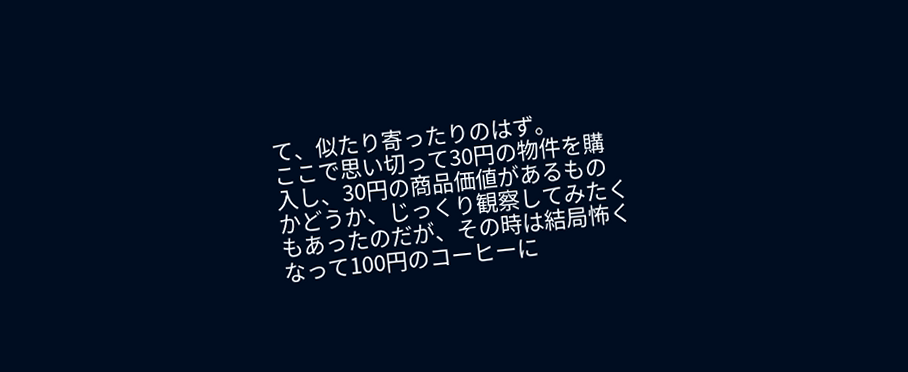て、似たり寄ったりのはず。
ここで思い切って30円の物件を購入し、30円の商品価値があるものかどうか、じっくり観察してみたくもあったのだが、その時は結局怖くなって100円のコーヒーに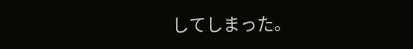してしまった。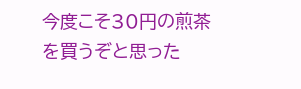今度こそ30円の煎茶を買うぞと思った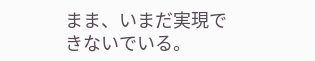まま、いまだ実現できないでいる。